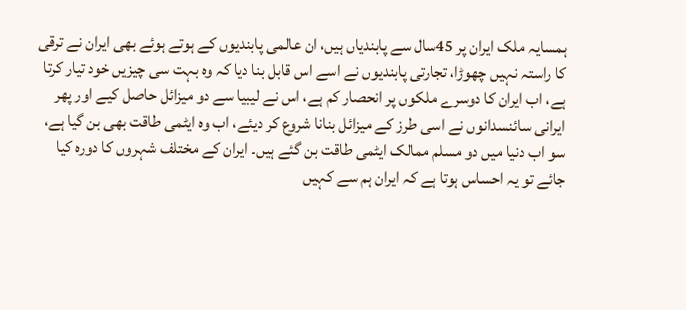ہمسایہ ملک ایران پر 45سال سے پابندیاں ہیں، ان عالمی پابندیوں کے ہوتے ہوئے بھی ایران نے ترقی کا راستہ نہیں چھوڑا، تجارتی پابندیوں نے اسے اس قابل بنا دیا کہ وہ بہت سی چیزیں خود تیار کرتا ہے، اب ایران کا دوسرے ملکوں پر انحصار کم ہے، اس نے لیبیا سے دو میزائل حاصل کیے اور پھر ایرانی سائنسدانوں نے اسی طرز کے میزائل بنانا شروع کر دیئے، اب وہ ایٹمی طاقت بھی بن گیا ہے، سو اب دنیا میں دو مسلم ممالک ایٹمی طاقت بن گئے ہیں۔ ایران کے مختلف شہروں کا دورہ کیا جائے تو یہ احساس ہوتا ہے کہ ایران ہم سے کہیں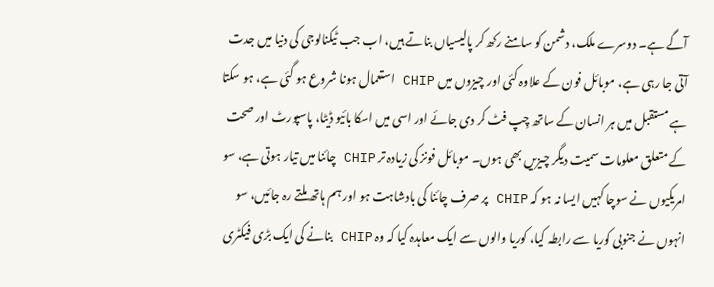آگے ہے۔ دوسرے ملک، دشمن کو سامنے رکھ کر پالیسیاں بناتے ہیں، اب جب ٹیکنالوجی کی دنیا میں جدت آتی جا رہی ہے، موبائل فون کے علاوہ کئی اور چیزوں میں CHIP استعمال ہونا شروع ہو گئی ہے، ہو سکتا ہے مستقبل میں ہر انسان کے ساتھ چِپ فٹ کر دی جائے اور اسی میں اسکا بائیو ڈیٹا، پاسپورٹ اور صحت کے متعلق معلومات سمیت دیگر چیزیں بھی ہوں۔ موبائل فونز کی زیادہ تر CHIP چائنا میں تیار ہوتی ہے، سو امریکیوں نے سوچا کہیں ایسا نہ ہو کہ CHIP پر صرف چائنا کی بادشاہت ہو اور ہم ہاتھ ملتے رہ جائیں، سو انہوں نے جنوبی کوریا سے رابطہ کیا، کوریا والوں سے ایک معاہدہ کیا کہ وہ CHIP بنانے کی ایک بڑی فیکٹری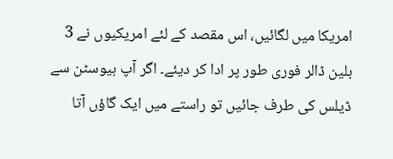امریکا میں لگائیں، اس مقصد کے لئے امریکیوں نے 3 بلین ڈالر فوری طور پر ادا کر دیئے۔ اگر آپ ہیوسٹن سے ڈیلس کی طرف جائیں تو راستے میں ایک گاؤں آتا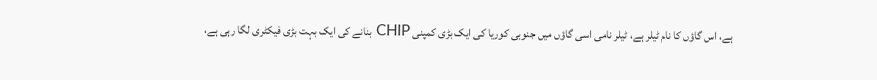ہے، اس گاؤں کا نام ٹیلر ہے، ٹیلر نامی اسی گاؤں میں جنوبی کوریا کی ایک بڑی کمپنی CHIP بنانے کی ایک بہت بڑی فیکٹری لگا رہی ہے،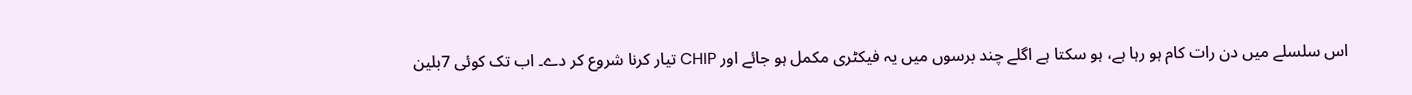اس سلسلے میں دن رات کام ہو رہا ہے، ہو سکتا ہے اگلے چند برسوں میں یہ فیکٹری مکمل ہو جائے اور CHIP تیار کرنا شروع کر دے۔ اب تک کوئی 7بلین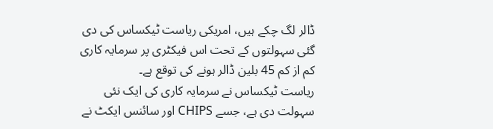ڈالر لگ چکے ہیں، امریکی ریاست ٹیکساس کی دی گئی سہولتوں کے تحت اس فیکٹری پر سرمایہ کاری کم از کم 45 بلین ڈالر ہونے کی توقع ہے۔
ریاست ٹیکساس نے سرمایہ کاری کی ایک نئی سہولت دی ہے، جسے CHIPS اور سائنس ایکٹ نے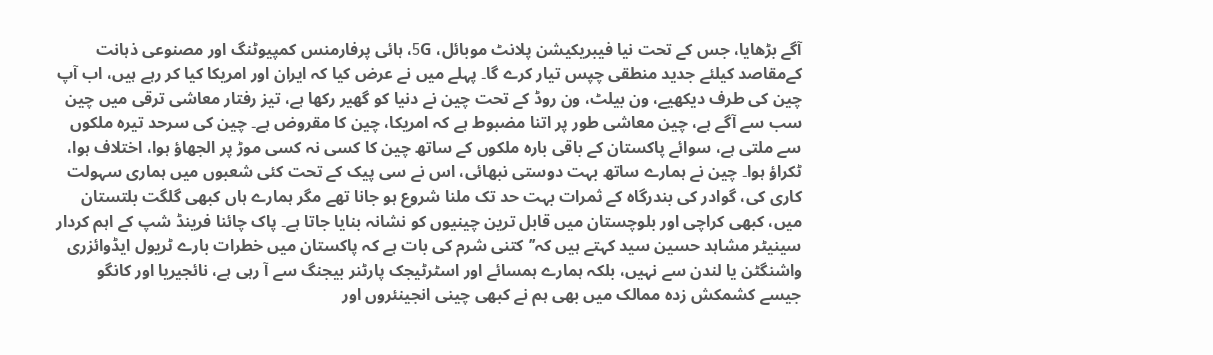آگے بڑھایا، جس کے تحت نیا فیبریکیشن پلانٹ موبائل، 5G، ہائی پرفارمنس کمپیوٹنگ اور مصنوعی ذہانت کےمقاصد کیلئے جدید منطقی چپس تیار کرے گا۔ پہلے میں نے عرض کیا کہ ایران اور امریکا کیا کر رہے ہیں، اب آپ چین کی طرف دیکھیے، ون بیلٹ، ون روڈ کے تحت چین نے دنیا کو گھیر رکھا ہے، تیز رفتار معاشی ترقی میں چین سب سے آگے ہے، چین معاشی طور پر اتنا مضبوط ہے کہ امریکا، چین کا مقروض ہے۔ چین کی سرحد تیرہ ملکوں سے ملتی ہے، سوائے پاکستان کے باقی بارہ ملکوں کے ساتھ چین کا کسی نہ کسی موڑ پر الجھاؤ ہوا، اختلاف ہوا، ٹکراؤ ہوا۔ چین نے ہمارے ساتھ بہت دوستی نبھائی، اس نے سی پیک کے تحت کئی شعبوں میں ہماری سہولت کاری کی، گوادر کی بندرگاہ کے ثمرات بہت حد تک ملنا شروع ہو جانا تھے مگر ہمارے ہاں کبھی گلگت بلتستان میں، کبھی کراچی اور بلوچستان میں قابل ترین چینیوں کو نشانہ بنایا جاتا ہے۔ پاک چائنا فرینڈ شپ کے اہم کردار سینیٹر مشاہد حسین سید کہتے ہیں کہ’’کتنی شرم کی بات ہے کہ پاکستان میں خطرات بارے ٹریول ایڈوائزری واشنگٹن یا لندن سے نہیں، بلکہ ہمارے ہمسائے اور اسٹرٹیجک پارٹنر بیجنگ سے آ رہی ہے، نائجیریا اور کانگو جیسے کشمکش زدہ ممالک میں بھی ہم نے کبھی چینی انجینئروں اور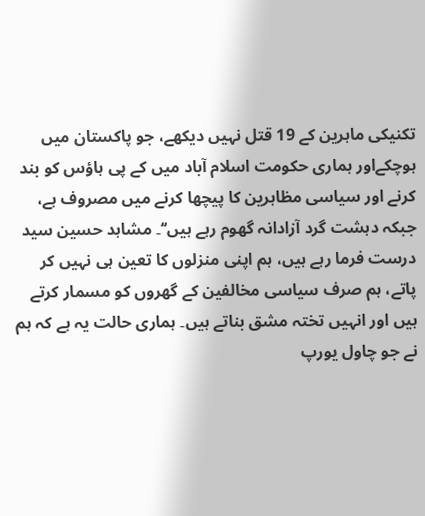تکنیکی ماہرین کے 19 قتل نہیں دیکھے، جو پاکستان میں ہوچکےاور ہماری حکومت اسلام آباد میں کے پی ہاؤس کو بند کرنے اور سیاسی مظاہرین کا پیچھا کرنے میں مصروف ہے، جبکہ دہشت گرد آزادانہ گھوم رہے ہیں‘‘۔ مشاہد حسین سید درست فرما رہے ہیں، ہم اپنی منزلوں کا تعین ہی نہیں کر پاتے، ہم صرف سیاسی مخالفین کے گھروں کو مسمار کرتے ہیں اور انہیں تختہ مشق بناتے ہیں۔ ہماری حالت یہ ہے کہ ہم نے جو چاول یورپ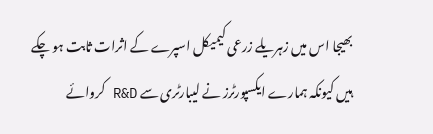بھیجا اس میں زہریلے زرعی کیمیکل اسپرے کے اثرات ثابت ہو چکے ہیں کیونکہ ہمارے ایکسپورٹرز نے لیبارٹری سے R&D کروائے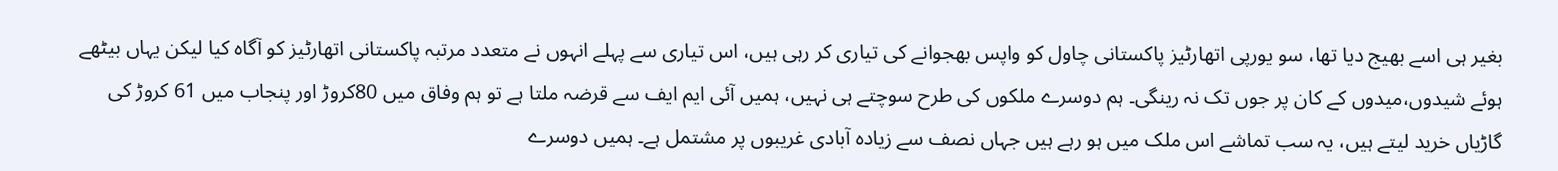بغیر ہی اسے بھیج دیا تھا، سو یورپی اتھارٹیز پاکستانی چاول کو واپس بھجوانے کی تیاری کر رہی ہیں، اس تیاری سے پہلے انہوں نے متعدد مرتبہ پاکستانی اتھارٹیز کو آگاہ کیا لیکن یہاں بیٹھے ہوئے شیدوں،میدوں کے کان پر جوں تک نہ رینگی۔ ہم دوسرے ملکوں کی طرح سوچتے ہی نہیں، ہمیں آئی ایم ایف سے قرضہ ملتا ہے تو ہم وفاق میں 80کروڑ اور پنجاب میں 61 کروڑ کی گاڑیاں خرید لیتے ہیں، یہ سب تماشے اس ملک میں ہو رہے ہیں جہاں نصف سے زیادہ آبادی غریبوں پر مشتمل ہے۔ ہمیں دوسرے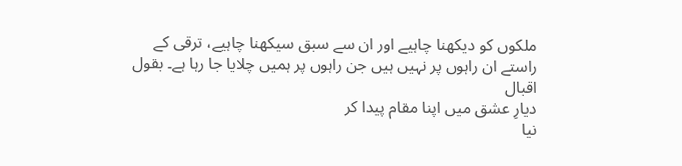ملکوں کو دیکھنا چاہیے اور ان سے سبق سیکھنا چاہیے، ترقی کے راستے ان راہوں پر نہیں ہیں جن راہوں پر ہمیں چلایا جا رہا ہے۔ بقول اقبال
دیارِ عشق میں اپنا مقام پیدا کر
نیا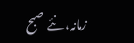زمانہ، نئے صبح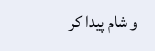و شام پیدا کر